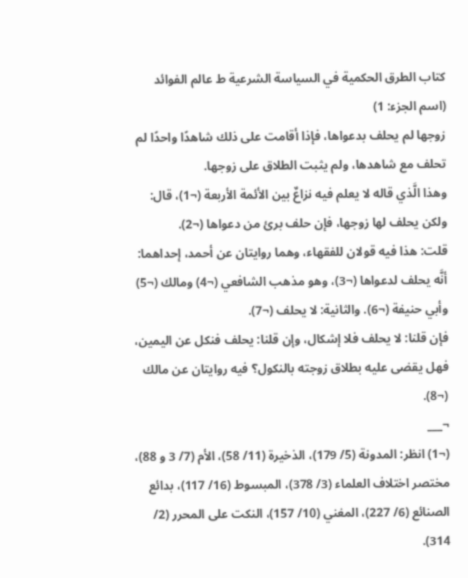كتاب الطرق الحكمية في السياسة الشرعية ط عالم الفوائد (اسم الجزء: 1)
زوجها لم يحلف بدعواها، فإذا أقامت على ذلك شاهدًا واحدًا لم تحلف مع شاهدها، ولم يثبت الطلاق على زوجها.
وهذا الَّذي قاله لا يعلم فيه نزاعٌ بين الأئمة الأربعة (¬1)، قال: ولكن يحلف لها زوجها، فإن حلف برئ من دعواها (¬2).
قلت: هذا فيه قولان للفقهاء، وهما روايتان عن أحمد، إحداهما: أنَّه يحلف لدعواها (¬3)، وهو مذهب الشافعي (¬4) ومالك (¬5) وأبي حنيفة (¬6). والثانية: لا يحلف (¬7).
فإن قلنا: لا يحلف فلا إشكال، وإن قلنا: يحلف فنكل عن اليمين، فهل يقضى عليه بطلاق زوجته بالنكول؟ فيه روايتان عن مالك (¬8).
¬___
(¬1) انظر: المدونة (5/ 179)، الذخيرة (11/ 58)، الأم (7/ 3 و 88)، مختصر اختلاف العلماء (3/ 378)، المبسوط (16/ 117)، بدائع الصنائع (6/ 227)، المغني (10/ 157)، النكت على المحرر (2/ 314).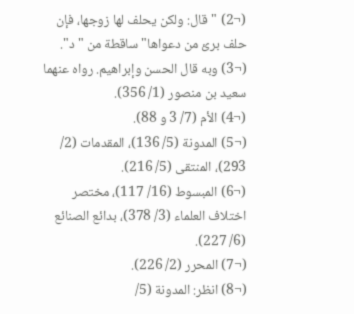(¬2) "قال: ولكن يحلف لها زوجها، فإن حلف برئ من دعواها" ساقطة من "د".
(¬3) وبه قال الحسن وإبراهيم. رواه عنهما سعيد بن منصور (1/ 356).
(¬4) الأم (7/ 3 و 88).
(¬5) المدونة (5/ 136)، المقدمات (2/ 293)، المنتقى (5/ 216).
(¬6) المبسوط (16/ 117)، مختصر اختلاف العلماء (3/ 378)، بدائع الصنائع (6/ 227).
(¬7) المحرر (2/ 226).
(¬8) انظر: المدونة (5/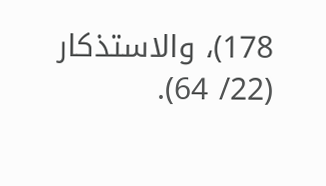178)، والاستذكار (22/ 64).